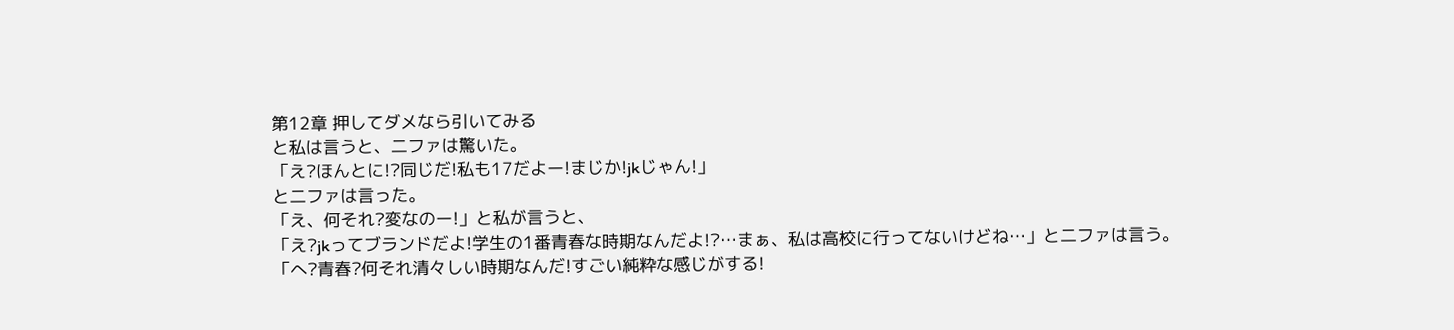第12章 押してダメなら引いてみる
と私は言うと、二ファは驚いた。
「え?ほんとに!?同じだ!私も17だよー!まじか!jkじゃん!」
と二ファは言った。
「え、何それ?変なのー!」と私が言うと、
「え?jkってブランドだよ!学生の1番青春な時期なんだよ!?…まぁ、私は高校に行ってないけどね…」と二ファは言う。
「へ?青春?何それ清々しい時期なんだ!すごい純粋な感じがする!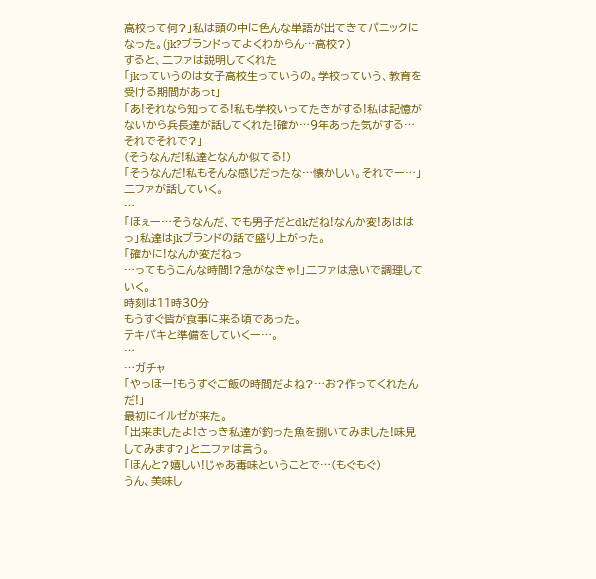高校って何?」私は頭の中に色んな単語が出てきてパニックになった。(jk?ブランドってよくわからん…高校?)
すると、二ファは説明してくれた
「jkっていうのは女子高校生っていうの。学校っていう、教育を受ける期間があっt」
「あ!それなら知ってる!私も学校いってたきがする!私は記憶がないから兵長達が話してくれた!確か…9年あった気がする…それでそれで?」
(そうなんだ!私達となんか似てる!)
「そうなんだ!私もそんな感じだったな…懐かしい。それでー…」
二ファが話していく。
…
「ほぇー…そうなんだ、でも男子だとdkだね!なんか変!あははっ」私達はjkブランドの話で盛り上がった。
「確かに!なんか変だねっ
…ってもうこんな時間!?急がなきゃ!」二ファは急いで調理していく。
時刻は11時30分
もうすぐ皆が食事に来る頃であった。
テキパキと準備をしていくー…。
…
…ガチャ
「やっほー!もうすぐご飯の時間だよね?…お?作ってくれたんだ!」
最初にイルゼが来た。
「出来ましたよ!さっき私達が釣った魚を捌いてみました!味見してみます?」と二ファは言う。
「ほんと?嬉しい!じゃあ毒味ということで…(もぐもぐ)
うん、美味し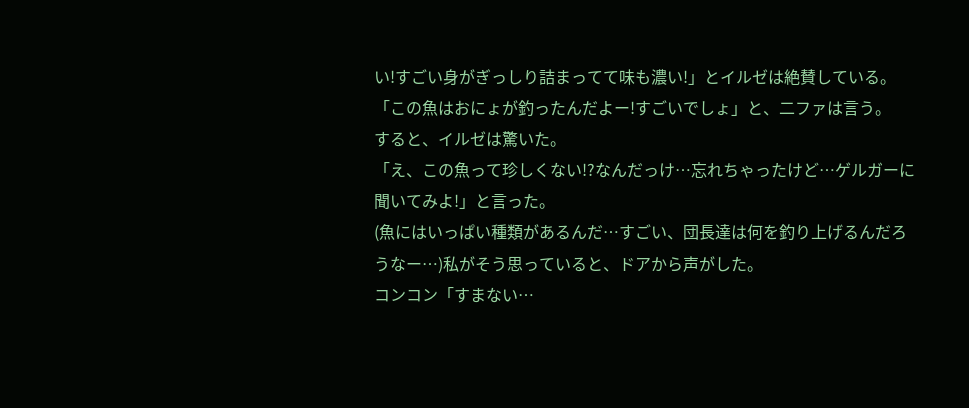い!すごい身がぎっしり詰まってて味も濃い!」とイルゼは絶賛している。
「この魚はおにょが釣ったんだよー!すごいでしょ」と、二ファは言う。
すると、イルゼは驚いた。
「え、この魚って珍しくない!?なんだっけ…忘れちゃったけど…ゲルガーに聞いてみよ!」と言った。
(魚にはいっぱい種類があるんだ…すごい、団長達は何を釣り上げるんだろうなー…)私がそう思っていると、ドアから声がした。
コンコン「すまない…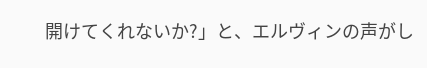開けてくれないか?」と、エルヴィンの声がし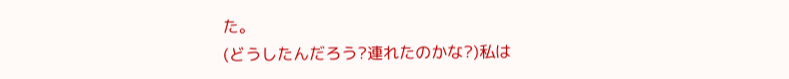た。
(どうしたんだろう?連れたのかな?)私は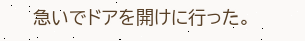急いでドアを開けに行った。